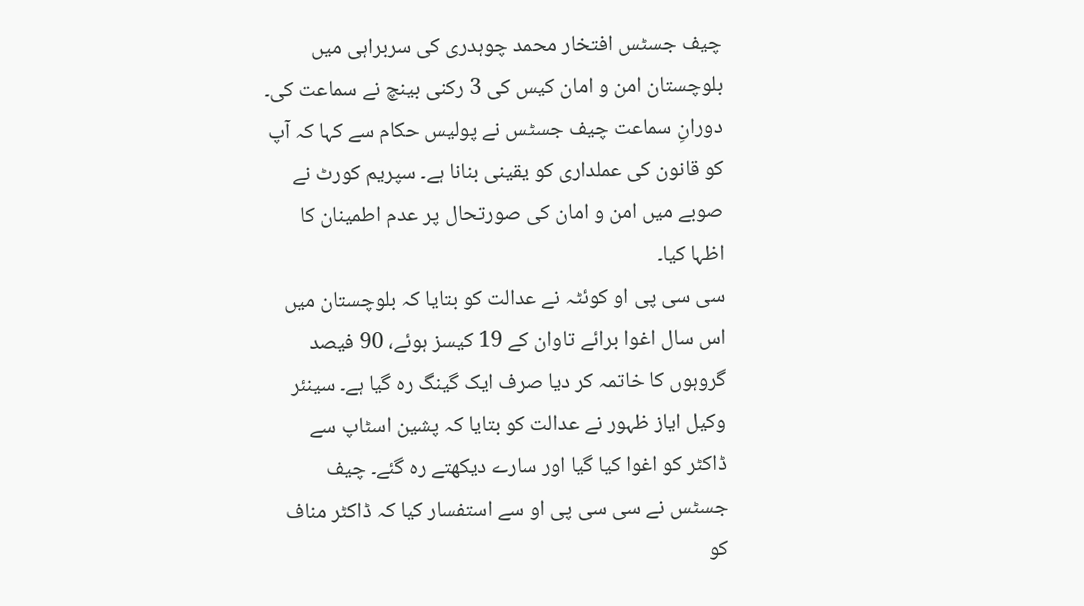چیف جسٹس افتخار محمد چوہدری کی سربراہی میں بلوچستان امن و امان کیس کی 3 رکنی بینچ نے سماعت کی۔ دورانِ سماعت چیف جسٹس نے پولیس حکام سے کہا کہ آپ کو قانون کی عملداری کو یقینی بنانا ہے۔ سپریم کورٹ نے صوبے میں امن و امان کی صورتحال پر عدم اطمینان کا اظہا کیا۔
سی سی پی او کوئٹہ نے عدالت کو بتایا کہ بلوچستان میں اس سال اغوا برائے تاوان کے 19 کیسز ہوئے، 90 فیصد گروہوں کا خاتمہ کر دیا صرف ایک گینگ رہ گیا ہے۔ سینئر وکیل ایاز ظہور نے عدالت کو بتایا کہ پشین اسٹاپ سے ڈاکٹر کو اغوا کیا گیا اور سارے دیکھتے رہ گئے۔ چیف جسٹس نے سی سی پی او سے استفسار کیا کہ ڈاکٹر مناف کو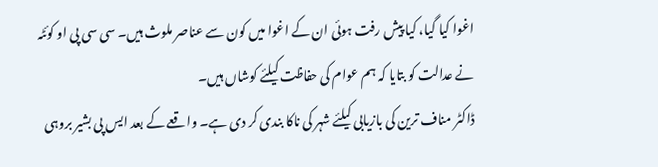اغوا کیا گیا، کیا پیش رفت ہوئی ان کے اغوا میں کون سے عناصر ملوث ہیں۔ سی سی پی او کوئٹہ نے عدالت کو بتایا کہ ہم عوام کی حفاظت کیلئے کوشاں ہیں۔
ڈاکٹر مناف ترین کی بازیابی کیلئے شہر کی ناکا بندی کر دی ہے۔ واقعے کے بعد ایس پی بشیر بروہی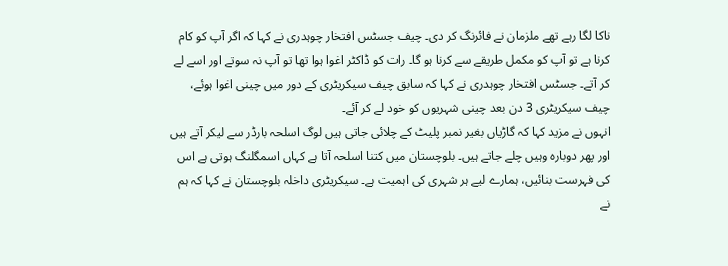ناکا لگا رہے تھے ملزمان نے فائرنگ کر دی۔ چیف جسٹس افتخار چوہدری نے کہا کہ اگر آپ کو کام کرنا ہے تو آپ کو مکمل طریقے سے کرنا ہو گا۔ رات کو ڈاکٹر اغوا ہوا تھا تو آپ نہ سوتے اور اسے لے کر آتے۔ جسٹس افتخار چوہدری نے کہا کہ سابق چیف سیکریٹری کے دور میں چینی اغوا ہوئے، چیف سیکریٹری 3 دن بعد چینی شہریوں کو خود لے کر آئے۔
انہوں نے مزید کہا کہ گاڑیاں بغیر نمبر پلیٹ کے چلائی جاتی ہیں لوگ اسلحہ بارڈر سے لیکر آتے ہیں اور پھر دوبارہ وہیں چلے جاتے ہیں۔ بلوچستان میں کتنا اسلحہ آتا ہے کہاں اسمگلنگ ہوتی ہے اس کی فہرست بنائیں، ہمارے لیے ہر شہری کی اہمیت ہے۔ سیکریٹری داخلہ بلوچستان نے کہا کہ ہم نے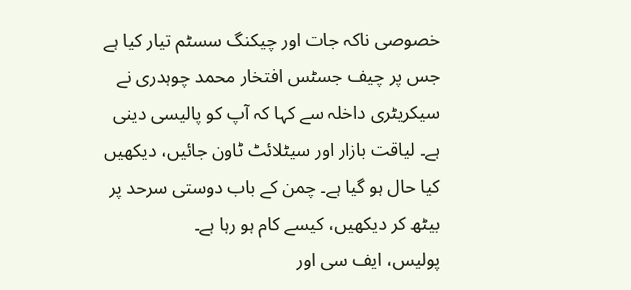خصوصی ناکہ جات اور چیکنگ سسٹم تیار کیا ہے جس پر چیف جسٹس افتخار محمد چوہدری نے سیکریٹری داخلہ سے کہا کہ آپ کو پالیسی دینی ہے۔ لیاقت بازار اور سیٹلائٹ ٹاون جائیں، دیکھیں کیا حال ہو گیا ہے۔ چمن کے باب دوستی سرحد پر بیٹھ کر دیکھیں، کیسے کام ہو رہا ہے۔
پولیس، ایف سی اور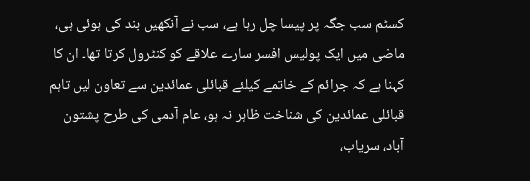کسٹم سب جگہ پر پیسا چل رہا ہے، سب نے آنکھیں بند کی ہوئی ہی، ماضی میں ایک پولیس افسر سارے علاقے کو کنٹرول کرتا تھا۔ ان کا کہنا ہے کہ جرائم کے خاتمے کیلئے قبائلی عمائدین سے تعاون لیں تاہم قبائلی عمائدین کی شناخت ظاہر نہ ہو، عام آدمی کی طرح پشتون آباد، سریاب،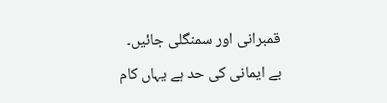قمبرانی اور سمنگلی جائیں۔ بے ایمانی کی حد ہے یہاں کام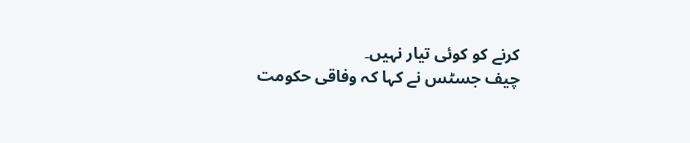کرنے کو کوئی تیار نہیں۔
چیف جسٹس نے کہا کہ وفاقی حکومت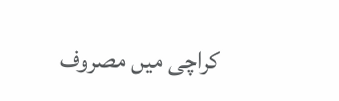کراچی میں مصروف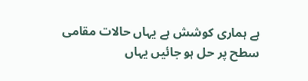ہے ہماری کوشش ہے یہاں حالات مقامی سطح پر حل ہو جائیں یہاں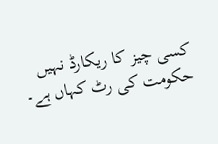کسی چیز کا ریکارڈ نہیں حکومت کی رٹ کہاں ہے۔